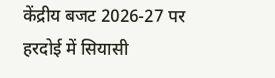केंद्रीय बजट 2026-27 पर हरदोई में सियासी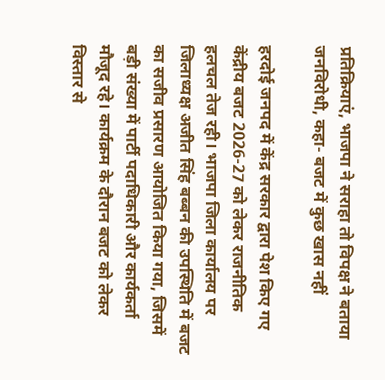प्रतिक्रियाएं, भाजपा ने सराहा तो विपक्ष ने बताया जनविरोधी, कहा- बजट में कुछ खास नहीं

हरदोई जनपद में केंद्र सरकार द्वारा पेश किए गए केंद्रीय बजट 2026-27 को लेकर राजनीतिक हलचल तेज रही। भाजपा जिला कार्यालय पर जिलाध्यक्ष अजीत सिंह बब्बन की उपस्थिति में बजट का सजीव प्रसारण आयोजित किया गया, जिसमें बड़ी संख्या में पार्टी पदाधिकारी और कार्यकर्ता मौजूद रहे। कार्यक्रम के दौरान बजट को लेकर विस्तार से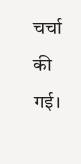चर्चा की गई।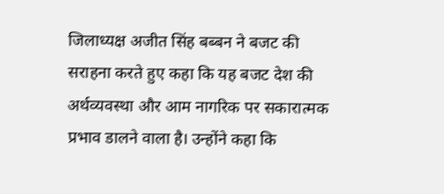जिलाध्यक्ष अजीत सिंह बब्बन ने बजट की सराहना करते हुए कहा कि यह बजट देश की अर्थव्यवस्था और आम नागरिक पर सकारात्मक प्रभाव डालने वाला है। उन्होंने कहा कि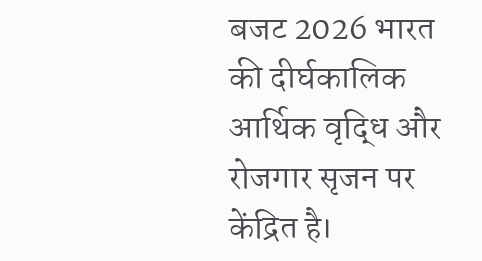बजट 2026 भारत की दीर्घकालिक आर्थिक वृद्धि और रोजगार सृजन पर केंद्रित है।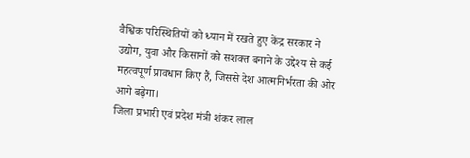वैश्विक परिस्थितियों को ध्यान में रखते हुए केंद्र सरकार ने उद्योग, युवा और किसानों को सशक्त बनाने के उद्देश्य से कई महत्वपूर्ण प्रावधान किए हैं, जिससे देश आत्मनिर्भरता की ओर आगे बढ़ेगा।
जिला प्रभारी एवं प्रदेश मंत्री शंकर लाल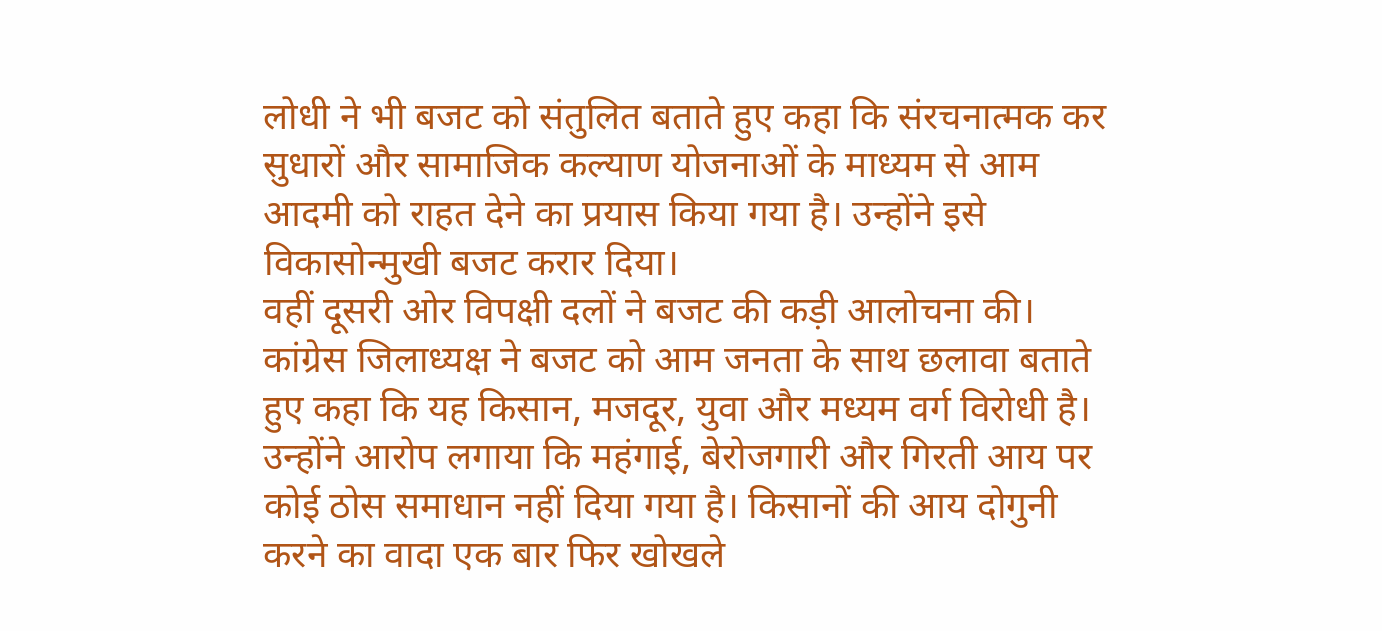लोधी ने भी बजट को संतुलित बताते हुए कहा कि संरचनात्मक कर सुधारों और सामाजिक कल्याण योजनाओं के माध्यम से आम आदमी को राहत देने का प्रयास किया गया है। उन्होंने इसे विकासोन्मुखी बजट करार दिया।
वहीं दूसरी ओर विपक्षी दलों ने बजट की कड़ी आलोचना की। कांग्रेस जिलाध्यक्ष ने बजट को आम जनता के साथ छलावा बताते हुए कहा कि यह किसान, मजदूर, युवा और मध्यम वर्ग विरोधी है। उन्होंने आरोप लगाया कि महंगाई, बेरोजगारी और गिरती आय पर कोई ठोस समाधान नहीं दिया गया है। किसानों की आय दोगुनी करने का वादा एक बार फिर खोखले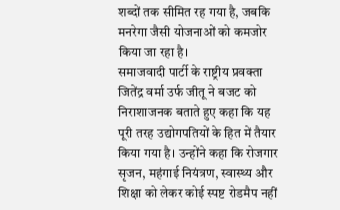शब्दों तक सीमित रह गया है, जबकि मनरेगा जैसी योजनाओं को कमजोर किया जा रहा है।
समाजवादी पार्टी के राष्ट्रीय प्रवक्ता जितेंद्र वर्मा उर्फ जीतू ने बजट को निराशाजनक बताते हुए कहा कि यह पूरी तरह उद्योगपतियों के हित में तैयार किया गया है। उन्होंने कहा कि रोजगार सृजन, महंगाई नियंत्रण, स्वास्थ्य और शिक्षा को लेकर कोई स्पष्ट रोडमैप नहीं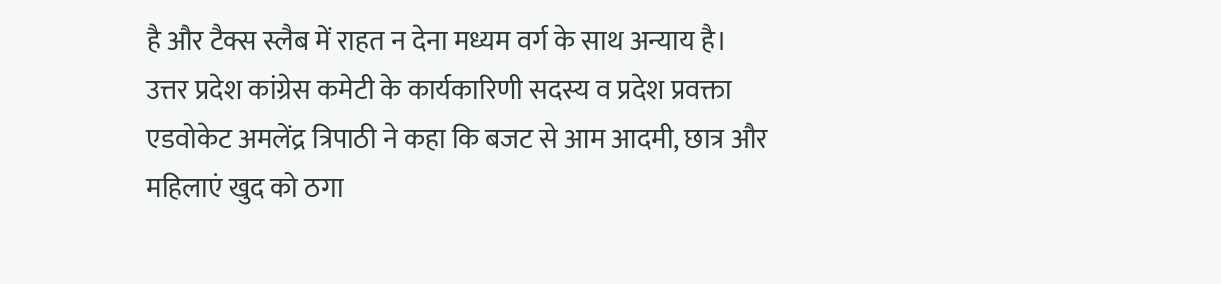है और टैक्स स्लैब में राहत न देना मध्यम वर्ग के साथ अन्याय है।
उत्तर प्रदेश कांग्रेस कमेटी के कार्यकारिणी सदस्य व प्रदेश प्रवक्ता एडवोकेट अमलेंद्र त्रिपाठी ने कहा कि बजट से आम आदमी, छात्र और महिलाएं खुद को ठगा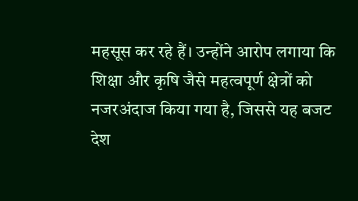महसूस कर रहे हैं। उन्होंने आरोप लगाया कि शिक्षा और कृषि जैसे महत्वपूर्ण क्षेत्रों को नजरअंदाज किया गया है, जिससे यह बजट देश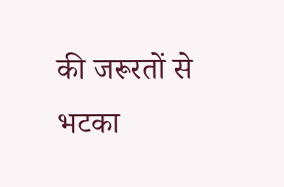की जरूरतों से भटका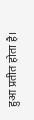हुआ प्रतीत होता है।